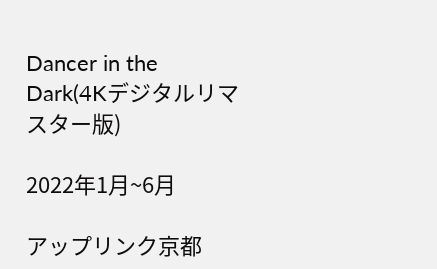Dancer in the Dark(4Kデジタルリマスター版)

2022年1月~6月

アップリンク京都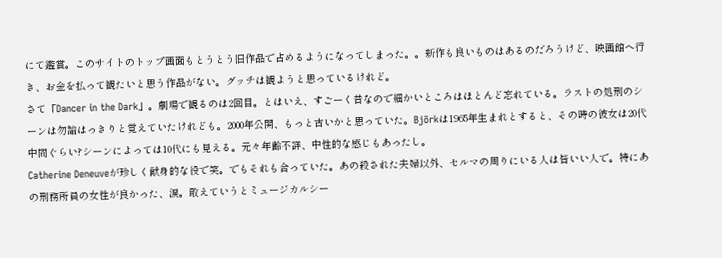にて鑑賞。このサイトのトップ画面もとうとう旧作品で占めるようになってしまった。。新作も良いものはあるのだろうけど、映画館へ行き、お金を払って観たいと思う作品がない。グッチは観ようと思っているけれど。
さて「Dancer in the Dark」。劇場で観るのは2回目。とはいえ、すごーく昔なので細かいところはほとんど忘れている。ラストの処刑のシーンは勿論はっきりと覚えていたけれども。2000年公開、もっと古いかと思っていた。Björkは1965年生まれとすると、その時の彼女は20代中間ぐらい?シーンによっては10代にも見える。元々年齢不詳、中性的な感じもあったし。
Catherine Deneuveが珍しく献身的な役で笑。でもそれも合っていた。あの殺された夫婦以外、セルマの周りにいる人は皆いい人で。特にあの刑務所員の女性が良かった、涙。敢えていうとミュージカルシー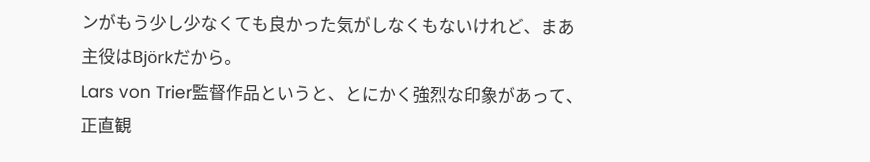ンがもう少し少なくても良かった気がしなくもないけれど、まあ主役はBjörkだから。
Lars von Trier監督作品というと、とにかく強烈な印象があって、正直観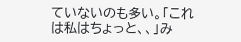ていないのも多い。「これは私はちょっと、、」み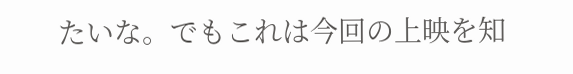たいな。でもこれは今回の上映を知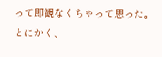って即観なくちゃって思った。
とにかく、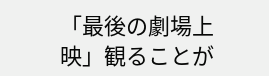「最後の劇場上映」観ることが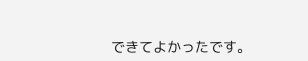できてよかったです。